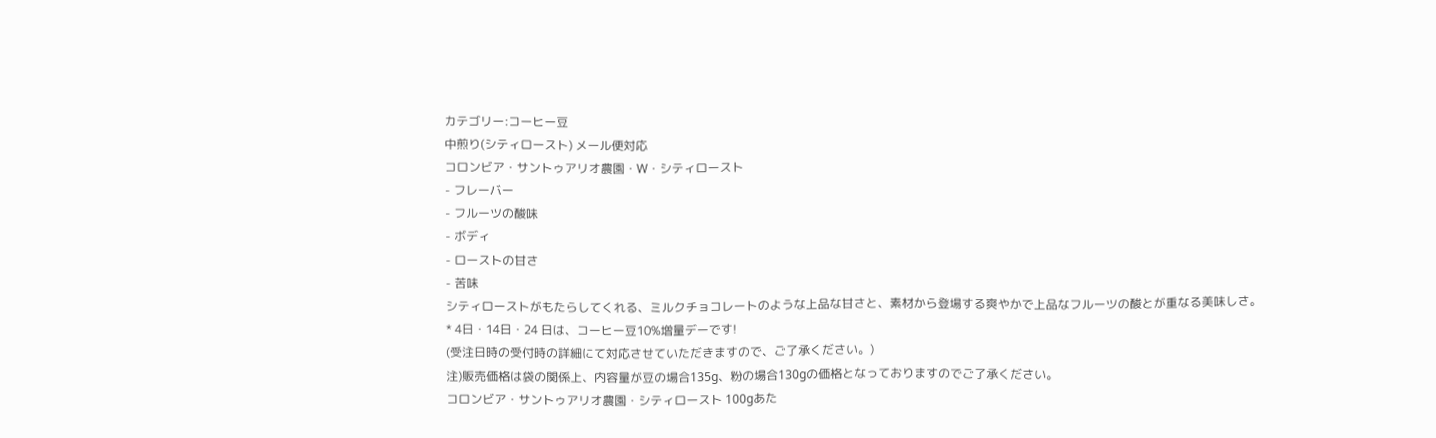カテゴリー:コーヒー豆
中煎り(シティロースト) メール便対応
コロンビア・サントゥアリオ農園・W・シティロースト
- フレーバー
- フルーツの酸味
- ボディ
- ローストの甘さ
- 苦味
シティローストがもたらしてくれる、ミルクチョコレートのような上品な甘さと、素材から登場する爽やかで上品なフルーツの酸とが重なる美味しさ。
* 4日・14日・24 日は、コーヒー豆10%増量デーです!
(受注日時の受付時の詳細にて対応させていただきますので、ご了承ください。)
注)販売価格は袋の関係上、内容量が豆の場合135g、粉の場合130gの価格となっておりますのでご了承ください。
コロンビア・サントゥアリオ農園・シティロースト 100gあた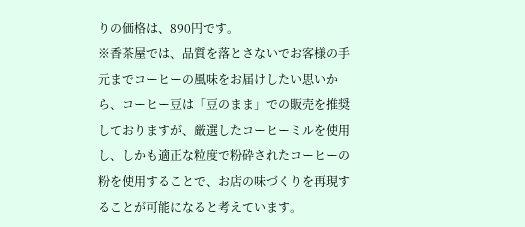りの価格は、890円です。
※香茶屋では、品質を落とさないでお客様の手元までコーヒーの風味をお届けしたい思いから、コーヒー豆は「豆のまま」での販売を推奨しておりますが、厳選したコーヒーミルを使用し、しかも適正な粒度で粉砕されたコーヒーの粉を使用することで、お店の味づくりを再現することが可能になると考えています。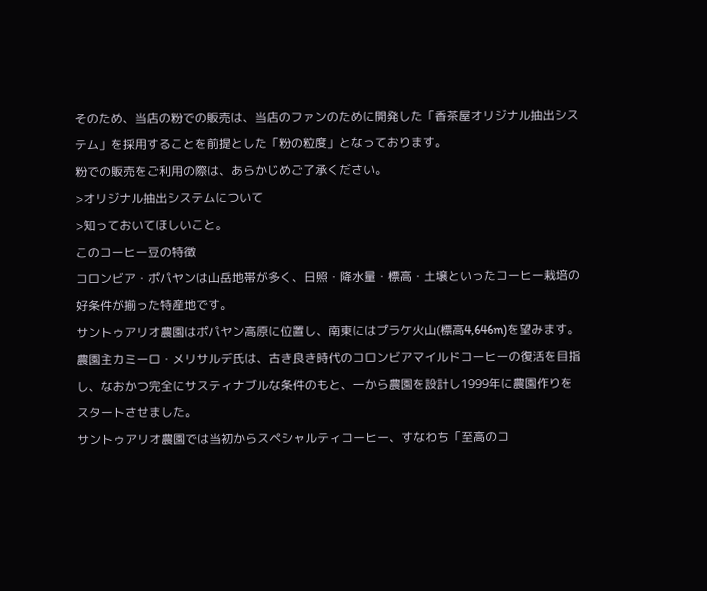そのため、当店の粉での販売は、当店のファンのために開発した「香茶屋オリジナル抽出システム」を採用することを前提とした「粉の粒度」となっております。
粉での販売をご利用の際は、あらかじめご了承ください。
>オリジナル抽出システムについて
>知っておいてほしいこと。
このコーヒー豆の特徴
コロンビア・ポパヤンは山岳地帯が多く、日照・降水量・標高・土壌といったコーヒー栽培の好条件が揃った特産地です。
サントゥアリオ農園はポパヤン高原に位置し、南東にはプラケ火山(標高4,646m)を望みます。
農園主カミーロ・メリサルデ氏は、古き良き時代のコロンビアマイルドコーヒーの復活を目指し、なおかつ完全にサスティナブルな条件のもと、一から農園を設計し1999年に農園作りをスタートさせました。
サントゥアリオ農園では当初からスペシャルティコーヒー、すなわち「至高のコ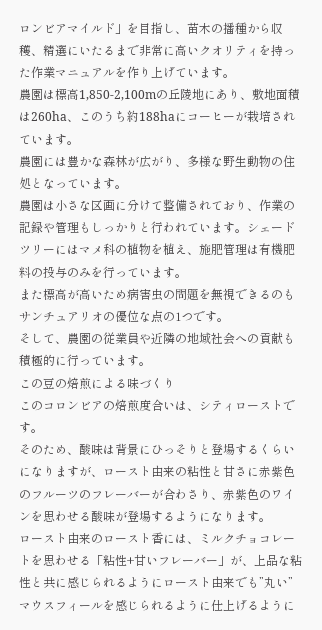ロンビアマイルド」を目指し、苗木の播種から収穫、精選にいたるまで非常に高いクオリティを持った作業マニュアルを作り上げています。
農園は標高1,850-2,100mの丘陵地にあり、敷地面積は260ha、このうち約188haにコーヒーが栽培されています。
農園には豊かな森林が広がり、多様な野生動物の住処となっています。
農園は小さな区画に分けて整備されており、作業の記録や管理もしっかりと行われています。シェードツリーにはマメ科の植物を植え、施肥管理は有機肥料の投与のみを行っています。
また標高が高いため病害虫の問題を無視できるのもサンチュアリオの優位な点の1つです。
そして、農園の従業員や近隣の地域社会への貢献も積極的に行っています。
この豆の焙煎による味づくり
このコロンビアの焙煎度合いは、シティローストです。
そのため、酸味は背景にひっそりと登場するくらいになりますが、ロースト由来の粘性と甘さに赤紫色のフルーツのフレーバーが合わさり、赤紫色のワインを思わせる酸味が登場するようになります。
ロースト由来のロースト香には、ミルクチョコレートを思わせる「粘性+甘いフレーバー」が、上品な粘性と共に感じられるようにロースト由来でも”丸い”マウスフィールを感じられるように仕上げるように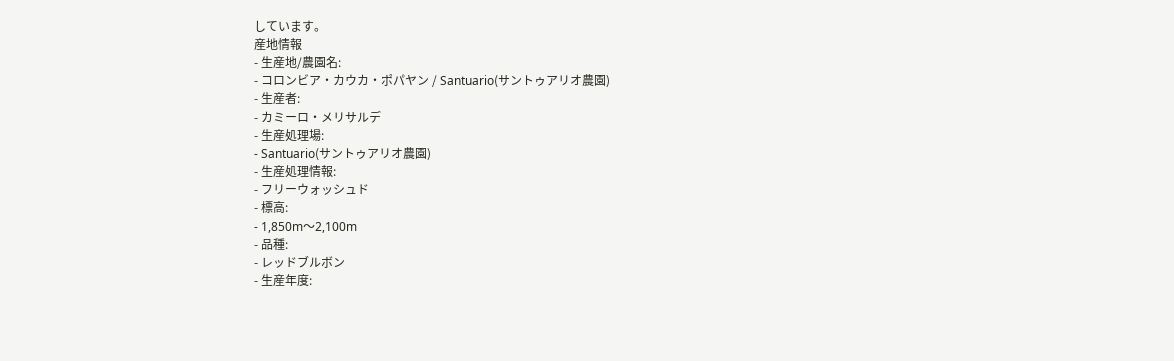しています。
産地情報
- 生産地/農園名:
- コロンビア・カウカ・ポパヤン / Santuario(サントゥアリオ農園)
- 生産者:
- カミーロ・メリサルデ
- 生産処理場:
- Santuario(サントゥアリオ農園)
- 生産処理情報:
- フリーウォッシュド
- 標高:
- 1,850m〜2,100m
- 品種:
- レッドブルボン
- 生産年度: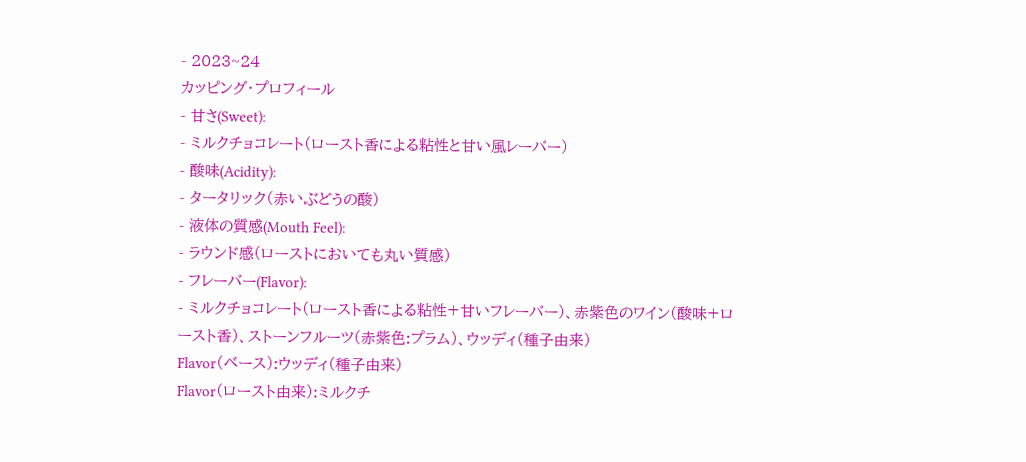- 2023~24
カッピング・プロフィール
- 甘さ(Sweet):
- ミルクチョコレート(ロースト香による粘性と甘い風レーバー)
- 酸味(Acidity):
- タータリック(赤いぶどうの酸)
- 液体の質感(Mouth Feel):
- ラウンド感(ローストにおいても丸い質感)
- フレーバー(Flavor):
- ミルクチョコレート(ロースト香による粘性+甘いフレーバー)、赤紫色のワイン(酸味+ロースト香)、ストーンフルーツ(赤紫色:プラム)、ウッディ(種子由来)
Flavor(ベース):ウッディ(種子由来)
Flavor(ロースト由来):ミルクチ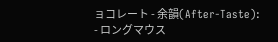ョコレート - 余韻(After-Taste):
- ロングマウス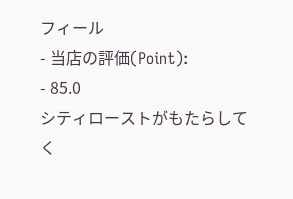フィール
- 当店の評価(Point):
- 85.0
シティローストがもたらしてく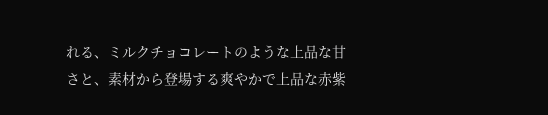れる、ミルクチョコレートのような上品な甘さと、素材から登場する爽やかで上品な赤紫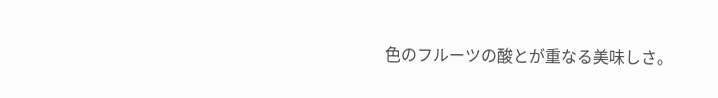色のフルーツの酸とが重なる美味しさ。